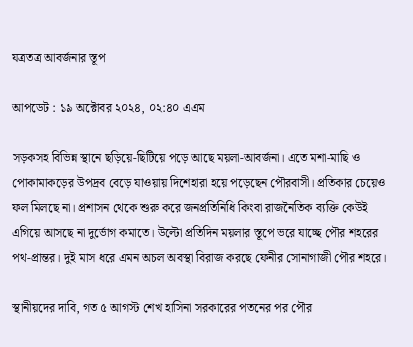যত্রতত্র আবর্জনার স্তূপ

আপডেট : ১৯ অক্টোবর ২০২৪, ০২:৪০ এএম

সড়কসহ বিভিন্ন স্থানে ছড়িয়ে-ছিটিয়ে পড়ে আছে ময়লা-আবর্জনা। এতে মশা-মাছি ও পোকামাকড়ের উপদ্রব বেড়ে যাওয়ায় দিশেহারা হয়ে পড়েছেন পৌরবাসী। প্রতিকার চেয়েও ফল মিলছে না। প্রশাসন থেকে শুরু করে জনপ্রতিনিধি কিংবা রাজনৈতিক ব্যক্তি কেউই এগিয়ে আসছে না দুর্ভোগ কমাতে। উল্টো প্রতিদিন ময়লার স্তূপে ভরে যাচ্ছে পৌর শহরের পথ-প্রান্তর। দুই মাস ধরে এমন অচল অবস্থা বিরাজ করছে ফেনীর সোনাগাজী পৌর শহরে।

স্থানীয়দের দাবি, গত ৫ আগস্ট শেখ হাসিনা সরকারের পতনের পর পৌর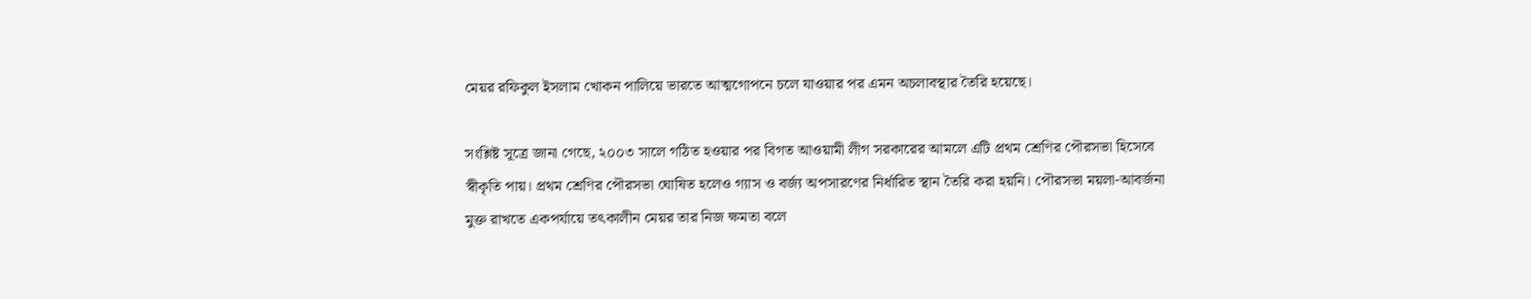মেয়র রফিকুল ইসলাম খোকন পালিয়ে ভারতে আত্মগোপনে চলে যাওয়ার পর এমন অচলাবস্থার তৈরি হয়েছে।

সংশ্লিষ্ট সূত্রে জানা গেছে, ২০০৩ সালে গঠিত হওয়ার পর বিগত আওয়ামী লীগ সরকারের আমলে এটি প্রথম শ্রেণির পৌরসভা হিসেবে স্বীকৃতি পায়। প্রথম শ্রেণির পৌরসভা ঘোষিত হলেও গ্যাস ও বর্জ্য অপসারণের নির্ধারিত স্থান তৈরি করা হয়নি। পৌরসভা ময়লা-আবর্জনা মুক্ত রাখতে একপর্যায়ে তৎকালীন মেয়র তার নিজ ক্ষমতা বলে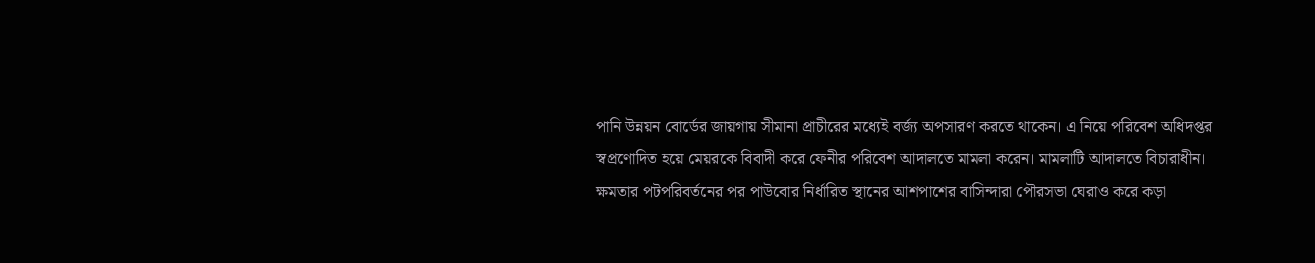পানি উন্নয়ন বোর্ডের জায়গায় সীমানা প্রাচীরের মধ্যেই বর্জ্য অপসারণ করতে থাকেন। এ নিয়ে পরিবেশ অধিদপ্তর স্বপ্রণোদিত হয়ে মেয়রকে বিবাদী করে ফেনীর পরিবেশ আদালতে মামলা করেন। মামলাটি আদালতে বিচারাধীন। ক্ষমতার পটপরিবর্তনের পর পাউবোর নির্ধারিত স্থানের আশপাশের বাসিন্দারা পৌরসভা ঘেরাও করে কড়া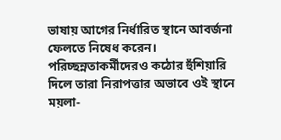ভাষায় আগের নির্ধারিত স্থানে আবর্জনা ফেলতে নিষেধ করেন। পরিচ্ছন্নতাকর্মীদেরও কঠোর হুঁশিয়ারি দিলে তারা নিরাপত্তার অভাবে ওই স্থানে ময়লা-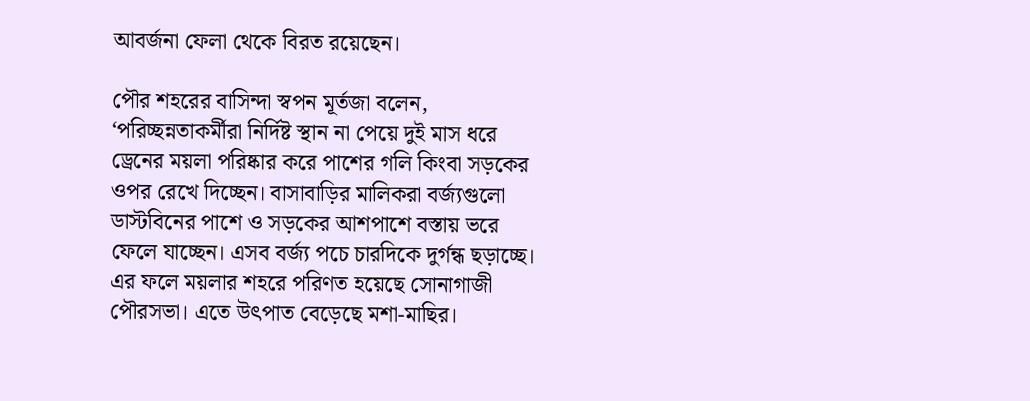আবর্জনা ফেলা থেকে বিরত রয়েছেন।

পৌর শহরের বাসিন্দা স্বপন মূর্তজা বলেন, ‘পরিচ্ছন্নতাকর্মীরা নির্দিষ্ট স্থান না পেয়ে দুই মাস ধরে ড্রেনের ময়লা পরিষ্কার করে পাশের গলি কিংবা সড়কের ওপর রেখে দিচ্ছেন। বাসাবাড়ির মালিকরা বর্জ্যগুলো ডাস্টবিনের পাশে ও সড়কের আশপাশে বস্তায় ভরে ফেলে যাচ্ছেন। এসব বর্জ্য পচে চারদিকে দুর্গন্ধ ছড়াচ্ছে। এর ফলে ময়লার শহরে পরিণত হয়েছে সোনাগাজী পৌরসভা। এতে উৎপাত বেড়েছে মশা-মাছির।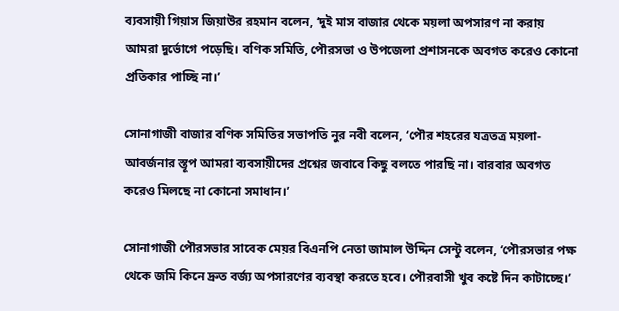ব্যবসায়ী গিয়াস জিয়াউর রহমান বলেন, ‘দুই মাস বাজার থেকে ময়লা অপসারণ না করায় আমরা দুর্ভোগে পড়েছি। বণিক সমিতি, পৌরসভা ও উপজেলা প্রশাসনকে অবগত করেও কোনো প্রতিকার পাচ্ছি না।’

সোনাগাজী বাজার বণিক সমিতির সভাপতি নুর নবী বলেন, ‘পৌর শহরের যত্রতত্র ময়লা-আবর্জনার স্তূপ আমরা ব্যবসায়ীদের প্রশ্নের জবাবে কিছু বলতে পারছি না। বারবার অবগত করেও মিলছে না কোনো সমাধান।’

সোনাগাজী পৌরসভার সাবেক মেয়র বিএনপি নেতা জামাল উদ্দিন সেন্টু বলেন, ‘পৌরসভার পক্ষ থেকে জমি কিনে দ্রুত বর্জ্য অপসারণের ব্যবস্থা করতে হবে। পৌরবাসী খুব কষ্টে দিন কাটাচ্ছে।’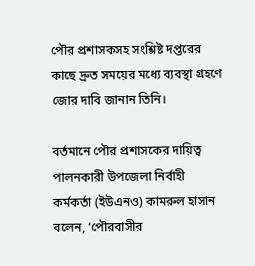পৌর প্রশাসকসহ সংশ্লিষ্ট দপ্তরের কাছে দ্রুত সময়ের মধ্যে ব্যবস্থা গ্রহণে জোর দাবি জানান তিনি।

বর্তমানে পৌর প্রশাসকের দায়িত্ব পালনকারী উপজেলা নির্বাহী কর্মকর্তা (ইউএনও) কামরুল হাসান বলেন, ‘পৌরবাসীর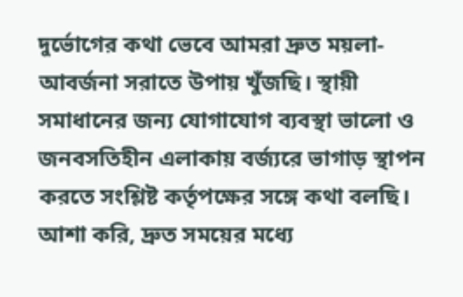দুর্ভোগের কথা ভেবে আমরা দ্রুত ময়লা-আবর্জনা সরাতে উপায় খুঁজছি। স্থায়ী সমাধানের জন্য যোগাযোগ ব্যবস্থা ভালো ও জনবসতিহীন এলাকায় বর্জ্যরে ভাগাড় স্থাপন করতে সংশ্লিষ্ট কর্তৃপক্ষের সঙ্গে কথা বলছি। আশা করি, দ্রুত সময়ের মধ্যে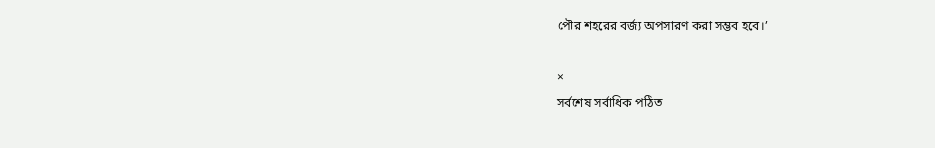পৌর শহরের বর্জ্য অপসারণ করা সম্ভব হবে।’

×
সর্বশেষ সর্বাধিক পঠিত